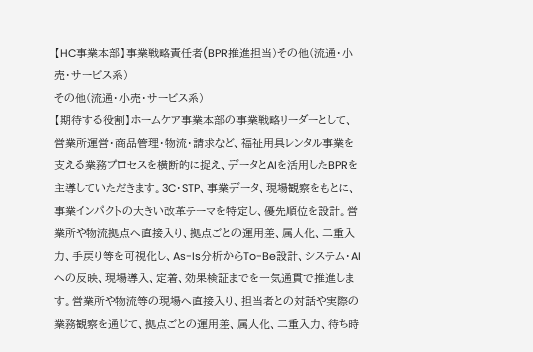【HC事業本部】事業戦略責任者(BPR推進担当)その他(流通・小売・サービス系)
その他(流通・小売・サービス系)
【期待する役割】ホームケア事業本部の事業戦略リーダーとして、営業所運営・商品管理・物流・請求など、福祉用具レンタル事業を支える業務プロセスを横断的に捉え、データとAIを活用したBPRを主導していただきます。3C・STP、事業データ、現場観察をもとに、事業インパクトの大きい改革テーマを特定し、優先順位を設計。営業所や物流拠点へ直接入り、拠点ごとの運用差、属人化、二重入力、手戻り等を可視化し、As-Is分析からTo-Be設計、システム・AIへの反映、現場導入、定着、効果検証までを一気通貫で推進します。営業所や物流等の現場へ直接入り、担当者との対話や実際の業務観察を通じて、拠点ごとの運用差、属人化、二重入力、待ち時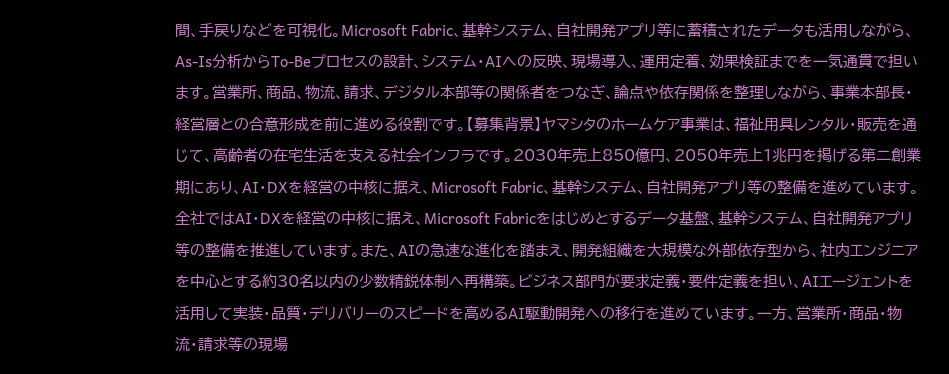間、手戻りなどを可視化。Microsoft Fabric、基幹システム、自社開発アプリ等に蓄積されたデータも活用しながら、As-Is分析からTo-Beプロセスの設計、システム・AIへの反映、現場導入、運用定着、効果検証までを一気通貫で担います。営業所、商品、物流、請求、デジタル本部等の関係者をつなぎ、論点や依存関係を整理しながら、事業本部長・経営層との合意形成を前に進める役割です。【募集背景】ヤマシタのホームケア事業は、福祉用具レンタル・販売を通じて、高齢者の在宅生活を支える社会インフラです。2030年売上850億円、2050年売上1兆円を掲げる第二創業期にあり、AI・DXを経営の中核に据え、Microsoft Fabric、基幹システム、自社開発アプリ等の整備を進めています。全社ではAI・DXを経営の中核に据え、Microsoft Fabricをはじめとするデータ基盤、基幹システム、自社開発アプリ等の整備を推進しています。また、AIの急速な進化を踏まえ、開発組織を大規模な外部依存型から、社内エンジニアを中心とする約30名以内の少数精鋭体制へ再構築。ビジネス部門が要求定義・要件定義を担い、AIエージェントを活用して実装・品質・デリバリーのスピードを高めるAI駆動開発への移行を進めています。一方、営業所・商品・物流・請求等の現場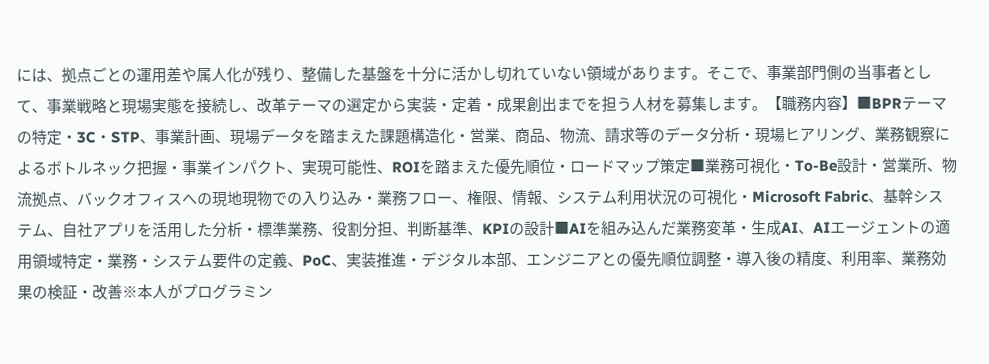には、拠点ごとの運用差や属人化が残り、整備した基盤を十分に活かし切れていない領域があります。そこで、事業部門側の当事者として、事業戦略と現場実態を接続し、改革テーマの選定から実装・定着・成果創出までを担う人材を募集します。【職務内容】■BPRテーマの特定・3C・STP、事業計画、現場データを踏まえた課題構造化・営業、商品、物流、請求等のデータ分析・現場ヒアリング、業務観察によるボトルネック把握・事業インパクト、実現可能性、ROIを踏まえた優先順位・ロードマップ策定■業務可視化・To-Be設計・営業所、物流拠点、バックオフィスへの現地現物での入り込み・業務フロー、権限、情報、システム利用状況の可視化・Microsoft Fabric、基幹システム、自社アプリを活用した分析・標準業務、役割分担、判断基準、KPIの設計■AIを組み込んだ業務変革・生成AI、AIエージェントの適用領域特定・業務・システム要件の定義、PoC、実装推進・デジタル本部、エンジニアとの優先順位調整・導入後の精度、利用率、業務効果の検証・改善※本人がプログラミン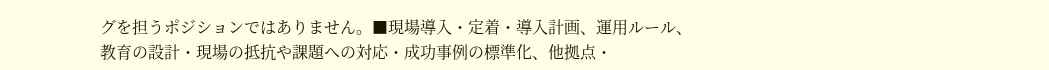グを担うポジションではありません。■現場導入・定着・導入計画、運用ルール、教育の設計・現場の抵抗や課題への対応・成功事例の標準化、他拠点・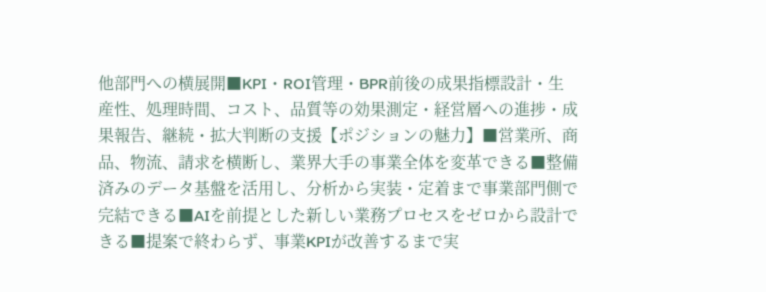他部門への横展開■KPI・ROI管理・BPR前後の成果指標設計・生産性、処理時間、コスト、品質等の効果測定・経営層への進捗・成果報告、継続・拡大判断の支援【ポジションの魅力】■営業所、商品、物流、請求を横断し、業界大手の事業全体を変革できる■整備済みのデータ基盤を活用し、分析から実装・定着まで事業部門側で完結できる■AIを前提とした新しい業務プロセスをゼロから設計できる■提案で終わらず、事業KPIが改善するまで実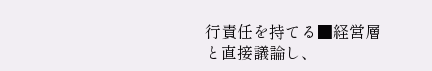行責任を持てる■経営層と直接議論し、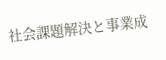社会課題解決と事業成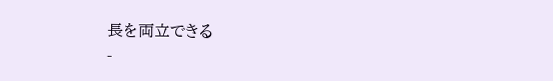長を両立できる
-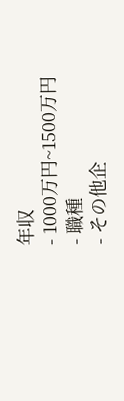年収
- 1000万円~1500万円
- 職種
- その他企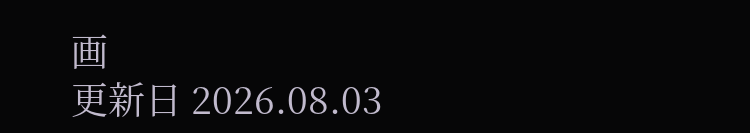画
更新日 2026.08.03